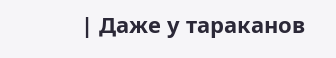| Даже у тараканов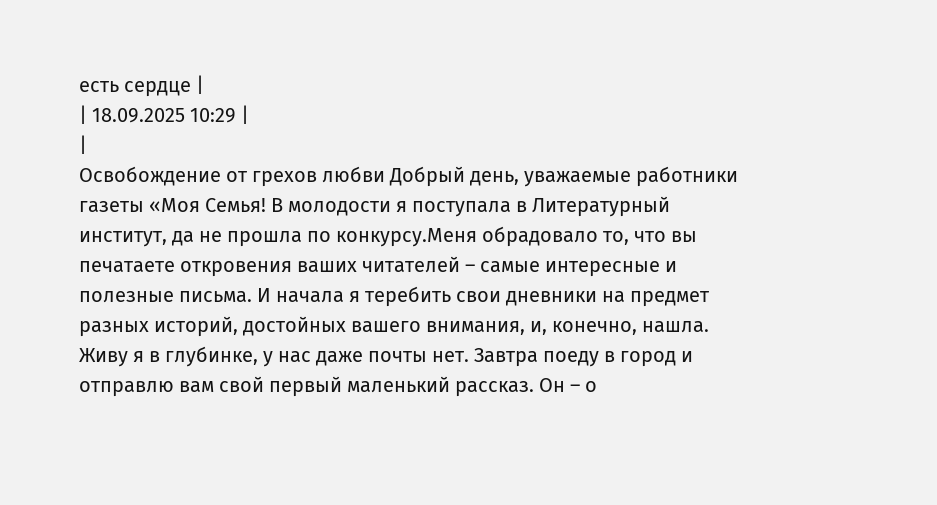есть сердце |
| 18.09.2025 10:29 |
|
Освобождение от грехов любви Добрый день, уважаемые работники газеты «Моя Семья! В молодости я поступала в Литературный институт, да не прошла по конкурсу.Меня обрадовало то, что вы печатаете откровения ваших читателей – самые интересные и полезные письма. И начала я теребить свои дневники на предмет разных историй, достойных вашего внимания, и, конечно, нашла. Живу я в глубинке, у нас даже почты нет. Завтра поеду в город и отправлю вам свой первый маленький рассказ. Он – о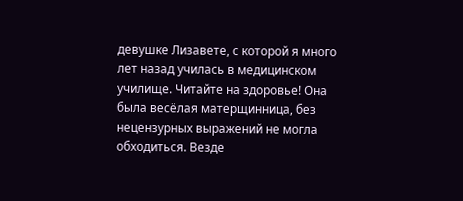девушке Лизавете, с которой я много лет назад училась в медицинском училище. Читайте на здоровье! Она была весёлая матерщинница, без нецензурных выражений не могла обходиться. Везде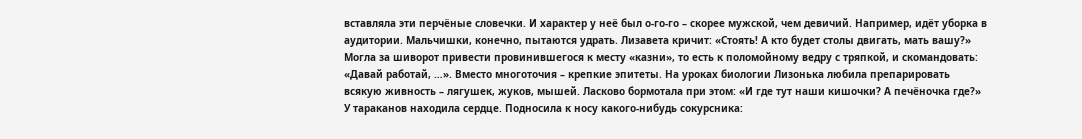вставляла эти перчёные словечки. И характер у неё был о-го-го – скорее мужской, чем девичий. Например, идёт уборка в аудитории. Мальчишки, конечно, пытаются удрать. Лизавета кричит: «Стоять! А кто будет столы двигать, мать вашу?» Могла за шиворот привести провинившегося к месту «казни», то есть к поломойному ведру с тряпкой, и скомандовать: «Давай работай, …». Вместо многоточия – крепкие эпитеты. На уроках биологии Лизонька любила препарировать всякую живность – лягушек, жуков, мышей. Ласково бормотала при этом: «И где тут наши кишочки? А печёночка где?» У тараканов находила сердце. Подносила к носу какого-нибудь сокурсника: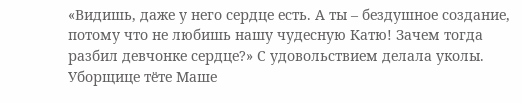«Видишь, даже у него сердце есть. А ты – бездушное создание, потому что не любишь нашу чудесную Катю! Зачем тогда разбил девчонке сердце?» С удовольствием делала уколы. Уборщице тёте Маше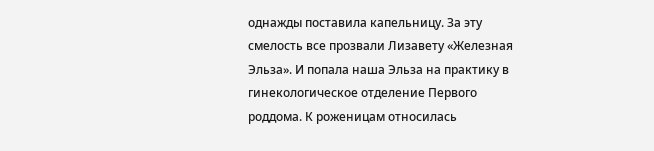однажды поставила капельницу. За эту смелость все прозвали Лизавету «Железная Эльза». И попала наша Эльза на практику в гинекологическое отделение Первого роддома. К роженицам относилась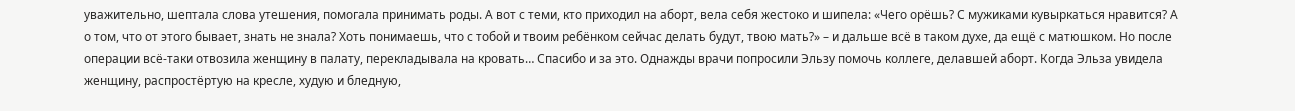уважительно, шептала слова утешения, помогала принимать роды. А вот с теми, кто приходил на аборт, вела себя жестоко и шипела: «Чего орёшь? С мужиками кувыркаться нравится? А о том, что от этого бывает, знать не знала? Хоть понимаешь, что с тобой и твоим ребёнком сейчас делать будут, твою мать?» – и дальше всё в таком духе, да ещё с матюшком. Но после операции всё-таки отвозила женщину в палату, перекладывала на кровать… Спасибо и за это. Однажды врачи попросили Эльзу помочь коллеге, делавшей аборт. Когда Эльза увидела женщину, распростёртую на кресле, худую и бледную,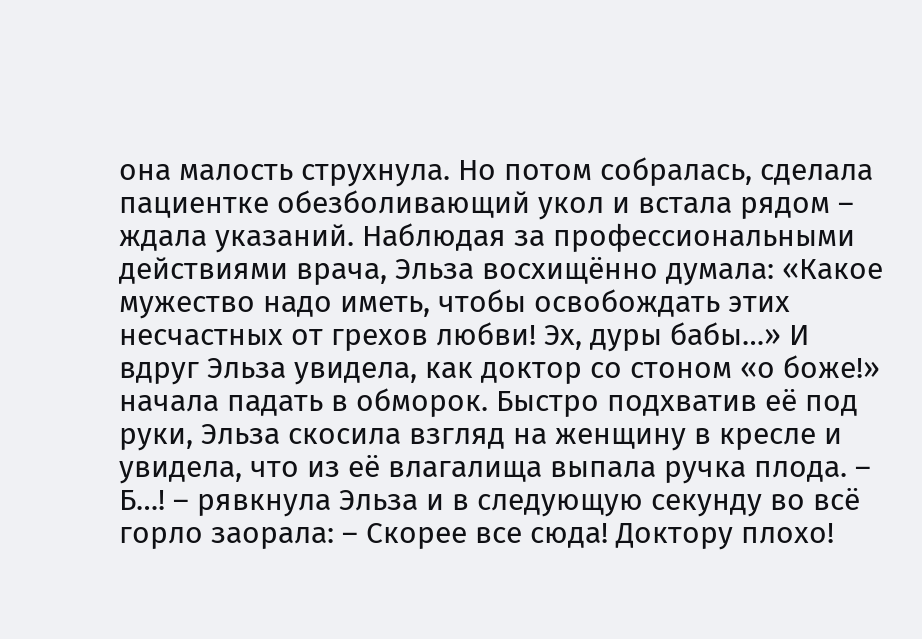она малость струхнула. Но потом собралась, сделала пациентке обезболивающий укол и встала рядом – ждала указаний. Наблюдая за профессиональными действиями врача, Эльза восхищённо думала: «Какое мужество надо иметь, чтобы освобождать этих несчастных от грехов любви! Эх, дуры бабы…» И вдруг Эльза увидела, как доктор со стоном «о боже!» начала падать в обморок. Быстро подхватив её под руки, Эльза скосила взгляд на женщину в кресле и увидела, что из её влагалища выпала ручка плода. – Б…! – рявкнула Эльза и в следующую секунду во всё горло заорала: – Скорее все сюда! Доктору плохо!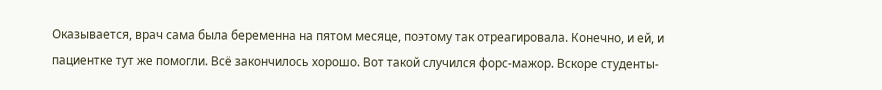Оказывается, врач сама была беременна на пятом месяце, поэтому так отреагировала. Конечно, и ей, и пациентке тут же помогли. Всё закончилось хорошо. Вот такой случился форс-мажор. Вскоре студенты-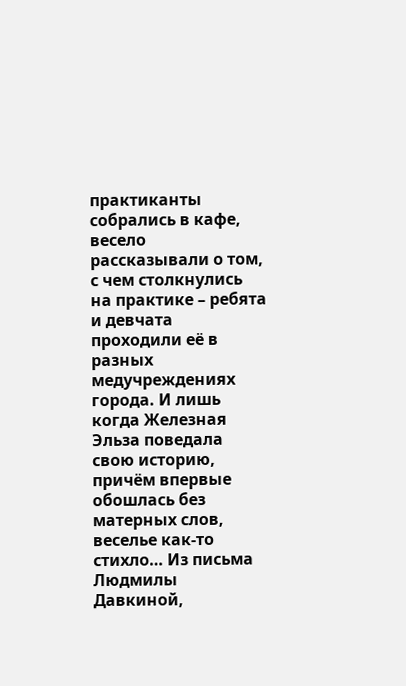практиканты собрались в кафе, весело рассказывали о том, с чем столкнулись на практике – ребята и девчата проходили её в разных медучреждениях города. И лишь когда Железная Эльза поведала свою историю, причём впервые обошлась без матерных слов, веселье как-то стихло… Из письма Людмилы Давкиной,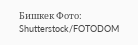Бишкек Фото: Shutterstock/FOTODOM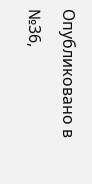Опубликовано в №36,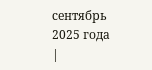сентябрь 2025 года |